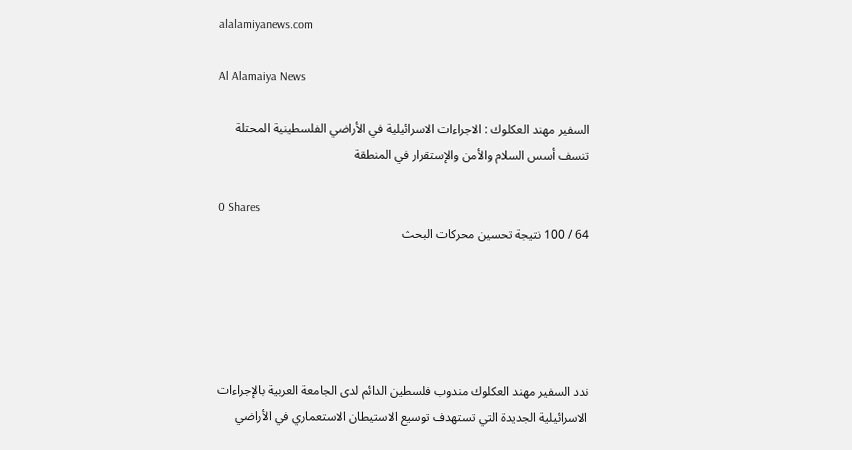alalamiyanews.com

Al Alamaiya News

السفير مهند العكلوك : الاجراءات الاسرائيلية في الأراضي الفلسطينية المحتلة تنسف أسس السلام والأمن والإستقرار في المنطقة

0 Shares
64 / 100 نتيجة تحسين محركات البحث





ندد السفير مهند العكلوك مندوب فلسطين الدائم لدى الجامعة العربية بالإجراءات الاسرائيلية الجديدة التي تستهدف توسيع الاستيطان الاستعماري في الأراضي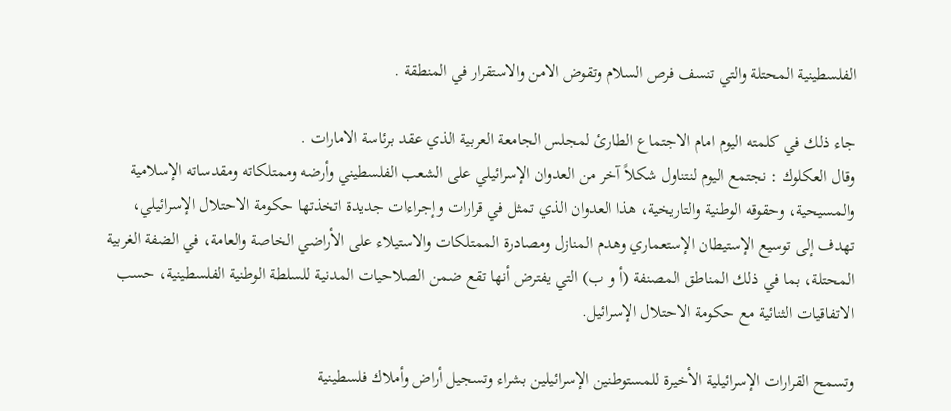الفلسطينية المحتلة والتي تنسف فرص السلام وتقوض الامن والاستقرار في المنطقة .

جاء ذلك في كلمته اليوم امام الاجتماع الطارئ لمجلس الجامعة العربية الذي عقد برئاسة الامارات .
وقال العكلوك : نجتمع اليوم لنتناول شكلاً آخر من العدوان الإسرائيلي على الشعب الفلسطيني وأرضه وممتلكاته ومقدساته الإسلامية والمسيحية، وحقوقه الوطنية والتاريخية، هذا العدوان الذي تمثل في قرارات وإجراءات جديدة اتخذتها حكومة الاحتلال الإسرائيلي، تهدف إلى توسيع الإستيطان الإستعماري وهدم المنازل ومصادرة الممتلكات والاستيلاء على الأراضي الخاصة والعامة، في الضفة الغربية المحتلة، بما في ذلك المناطق المصنفة (أ و ب) التي يفترض أنها تقع ضمن الصلاحيات المدنية للسلطة الوطنية الفلسطينية، حسب الاتفاقيات الثنائية مع حكومة الاحتلال الإسرائيل.

وتسمح القرارات الإسرائيلية الأخيرة للمستوطنين الإسرائيلين بشراء وتسجيل أراض وأملاك فلسطينية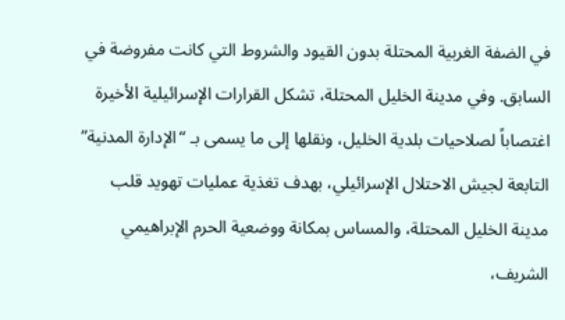في الضفة الغربية المحتلة بدون القيود والشروط التي كانت مفروضة في السابق. وفي مدينة الخليل المحتلة، تشكل القرارات الإسرائيلية الأخيرة اغتصاباً لصلاحيات بلدية الخليل، ونقلها إلى ما يسمى بـ “الإدارة المدنية” التابعة لجيش الاحتلال الإسرائيلي، بهدف تغذية عمليات تهويد قلب مدينة الخليل المحتلة، والمساس بمكانة ووضعية الحرم الإبراهيمي الشريف،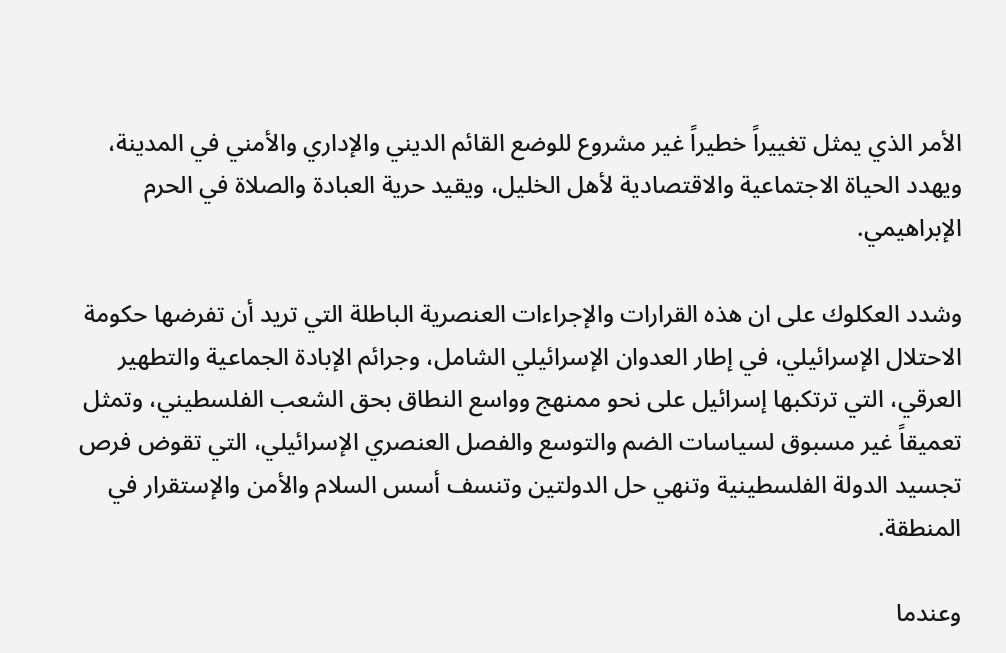الأمر الذي يمثل تغييراً خطيراً غير مشروع للوضع القائم الديني والإداري والأمني في المدينة، ويهدد الحياة الاجتماعية والاقتصادية لأهل الخليل، ويقيد حرية العبادة والصلاة في الحرم الإبراهيمي.

وشدد العكلوك على ان هذه القرارات والإجراءات العنصرية الباطلة التي تريد أن تفرضها حكومة الاحتلال الإسرائيلي، في إطار العدوان الإسرائيلي الشامل، وجرائم الإبادة الجماعية والتطهير العرقي، التي ترتكبها إسرائيل على نحو ممنهج وواسع النطاق بحق الشعب الفلسطيني، وتمثل تعميقاً غير مسبوق لسياسات الضم والتوسع والفصل العنصري الإسرائيلي، التي تقوض فرص تجسيد الدولة الفلسطينية وتنهي حل الدولتين وتنسف أسس السلام والأمن والإستقرار في المنطقة.

وعندما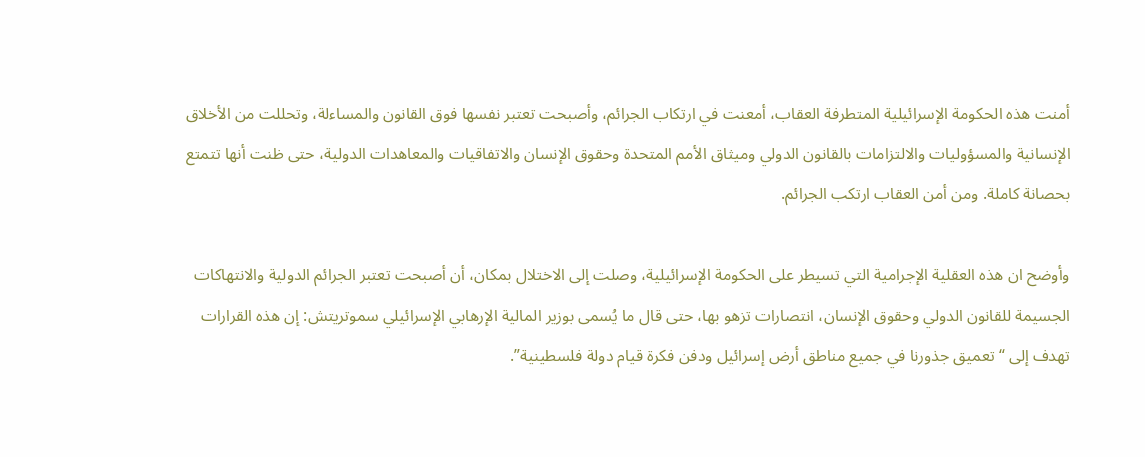أمنت هذه الحكومة الإسرائيلية المتطرفة العقاب، أمعنت في ارتكاب الجرائم، وأصبحت تعتبر نفسها فوق القانون والمساءلة، وتحللت من الأخلاق الإنسانية والمسؤوليات والالتزامات بالقانون الدولي وميثاق الأمم المتحدة وحقوق الإنسان والاتفاقيات والمعاهدات الدولية، حتى ظنت أنها تتمتع بحصانة كاملة. ومن أمن العقاب ارتكب الجرائم.

وأوضح ان هذه العقلية الإجرامية التي تسيطر على الحكومة الإسرائيلية، وصلت إلى الاختلال بمكان، أن أصبحت تعتبر الجرائم الدولية والانتهاكات الجسيمة للقانون الدولي وحقوق الإنسان، انتصارات تزهو بها، حتى قال ما يُسمى بوزير المالية الإرهابي الإسرائيلي سموتريتش: إن هذه القرارات تهدف إلى “تعميق جذورنا في جميع مناطق أرض إسرائيل ودفن فكرة قيام دولة فلسطينية”.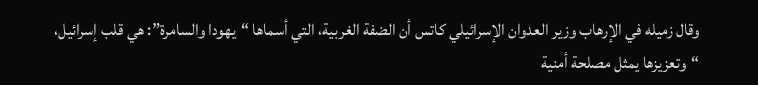وقال زميله في الإرهاب وزير العدوان الإسرائيلي كاتس أن الضفة الغربية، التي أسماها “يهودا والسامرة”: هي قلب إسرائيل، “وتعزيزها يمثل مصلحة أمنية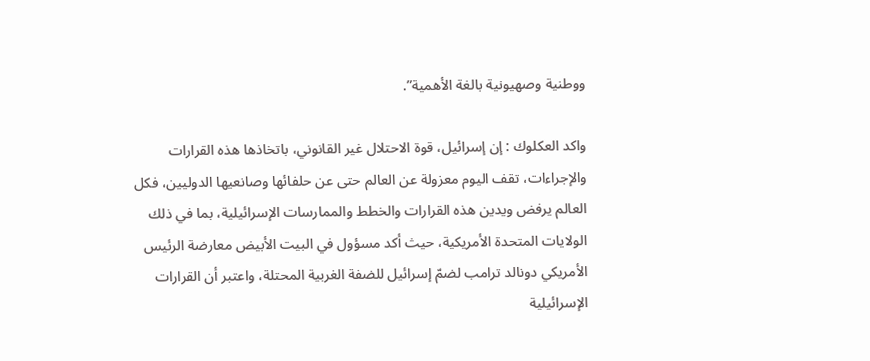ووطنية وصهيونية بالغة الأهمية”.

واكد العكلوك : إن إسرائيل، قوة الاحتلال غير القانوني، باتخاذها هذه القرارات والإجراءات، تقف اليوم معزولة عن العالم حتى عن حلفائها وصانعيها الدوليين، فكل العالم يرفض ويدين هذه القرارات والخطط والممارسات الإسرائيلية، بما في ذلك الولايات المتحدة الأمريكية، حيث أكد مسؤول في البيت الأبيض معارضة الرئيس الأمريكي دونالد ترامب لضمّ إسرائيل للضفة الغربية المحتلة، واعتبر أن القرارات الإسرائيلية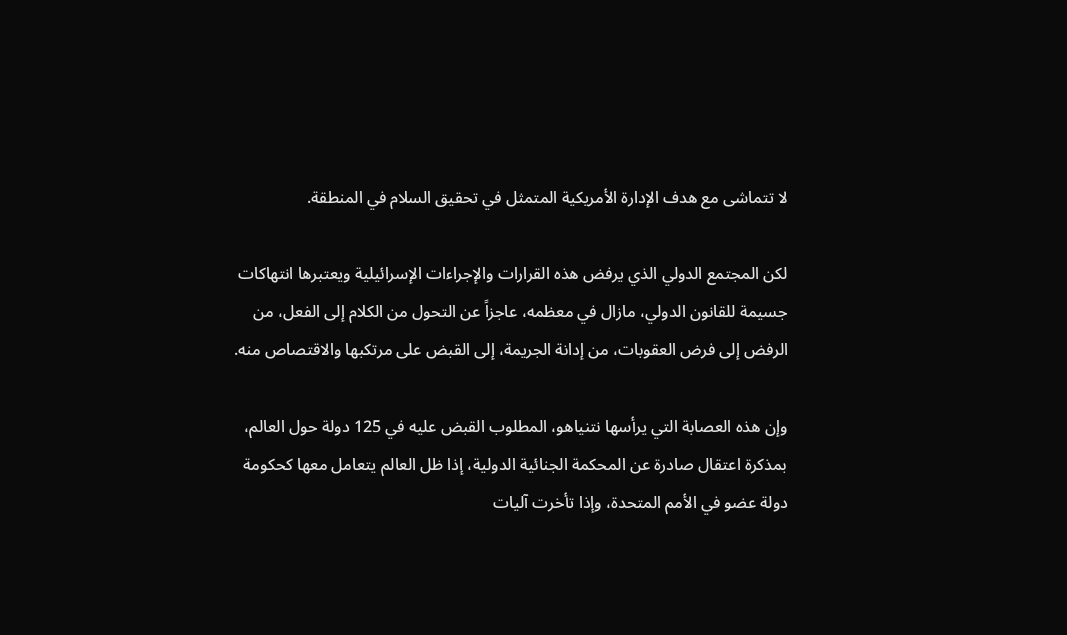لا تتماشى مع هدف الإدارة الأمريكية المتمثل في تحقيق السلام في المنطقة.

لكن المجتمع الدولي الذي يرفض هذه القرارات والإجراءات الإسرائيلية ويعتبرها انتهاكات جسيمة للقانون الدولي، مازال في معظمه، عاجزاً عن التحول من الكلام إلى الفعل، من الرفض إلى فرض العقوبات، من إدانة الجريمة، إلى القبض على مرتكبها والاقتصاص منه.

وإن هذه العصابة التي يرأسها نتنياهو، المطلوب القبض عليه في 125 دولة حول العالم، بمذكرة اعتقال صادرة عن المحكمة الجنائية الدولية، إذا ظل العالم يتعامل معها كحكومة دولة عضو في الأمم المتحدة، وإذا تأخرت آليات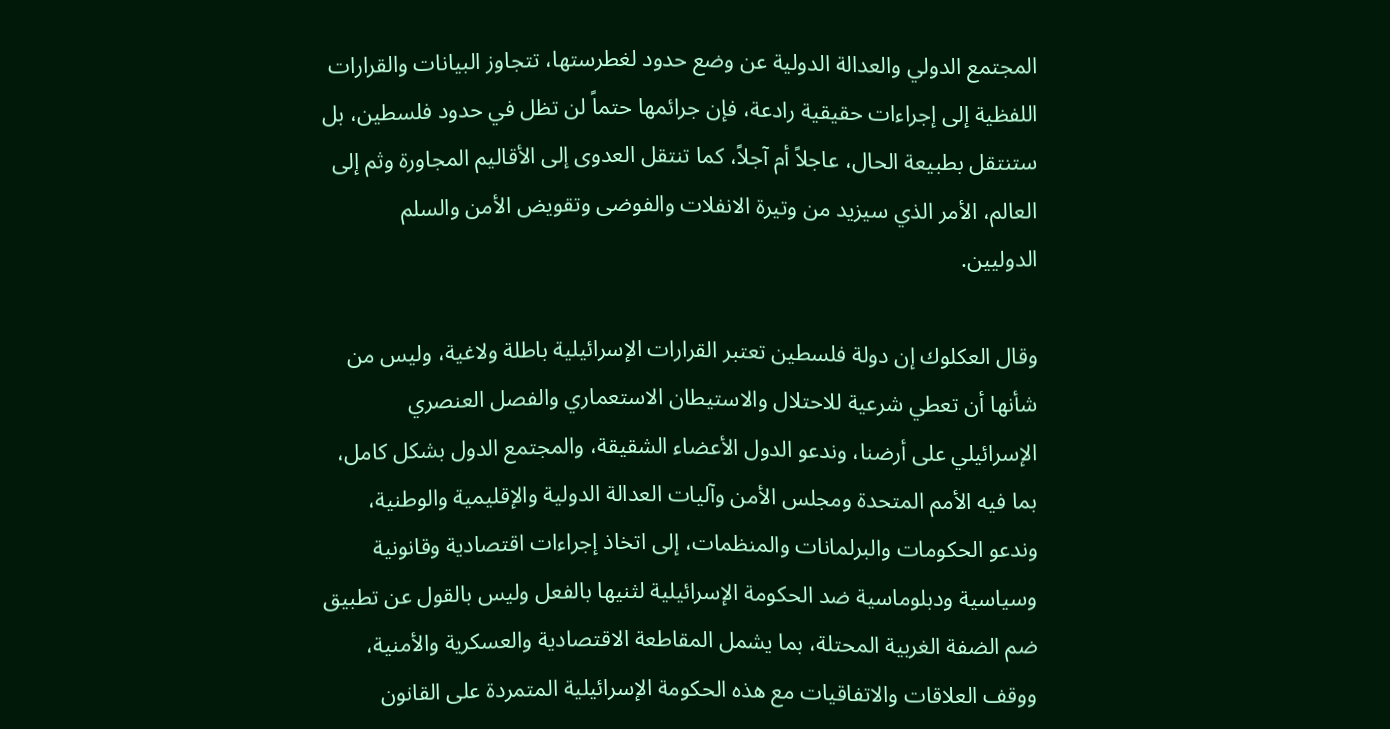المجتمع الدولي والعدالة الدولية عن وضع حدود لغطرستها، تتجاوز البيانات والقرارات اللفظية إلى إجراءات حقيقية رادعة، فإن جرائمها حتماً لن تظل في حدود فلسطين، بل ستنتقل بطبيعة الحال، عاجلاً أم آجلاً، كما تنتقل العدوى إلى الأقاليم المجاورة وثم إلى العالم، الأمر الذي سيزيد من وتيرة الانفلات والفوضى وتقويض الأمن والسلم الدوليين.

وقال العكلوك إن دولة فلسطين تعتبر القرارات الإسرائيلية باطلة ولاغية، وليس من شأنها أن تعطي شرعية للاحتلال والاستيطان الاستعماري والفصل العنصري الإسرائيلي على أرضنا، وندعو الدول الأعضاء الشقيقة، والمجتمع الدول بشكل كامل، بما فيه الأمم المتحدة ومجلس الأمن وآليات العدالة الدولية والإقليمية والوطنية، وندعو الحكومات والبرلمانات والمنظمات، إلى اتخاذ إجراءات اقتصادية وقانونية وسياسية ودبلوماسية ضد الحكومة الإسرائيلية لثنيها بالفعل وليس بالقول عن تطبيق ضم الضفة الغربية المحتلة، بما يشمل المقاطعة الاقتصادية والعسكرية والأمنية، ووقف العلاقات والاتفاقيات مع هذه الحكومة الإسرائيلية المتمردة على القانون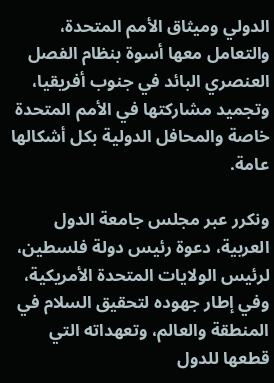الدولي وميثاق الأمم المتحدة، والتعامل معها أسوة بنظام الفصل العنصري البائد في جنوب أفريقيا، وتجميد مشاركتها في الأمم المتحدة خاصة والمحافل الدولية بكل أشكالها عامة.

ونكرر عبر مجلس جامعة الدول العربية، دعوة رئيس دولة فلسطين، لرئيس الولايات المتحدة الأمريكية، وفي إطار جهوده لتحقيق السلام في المنطقة والعالم، وتعهداته التي قطعها للدول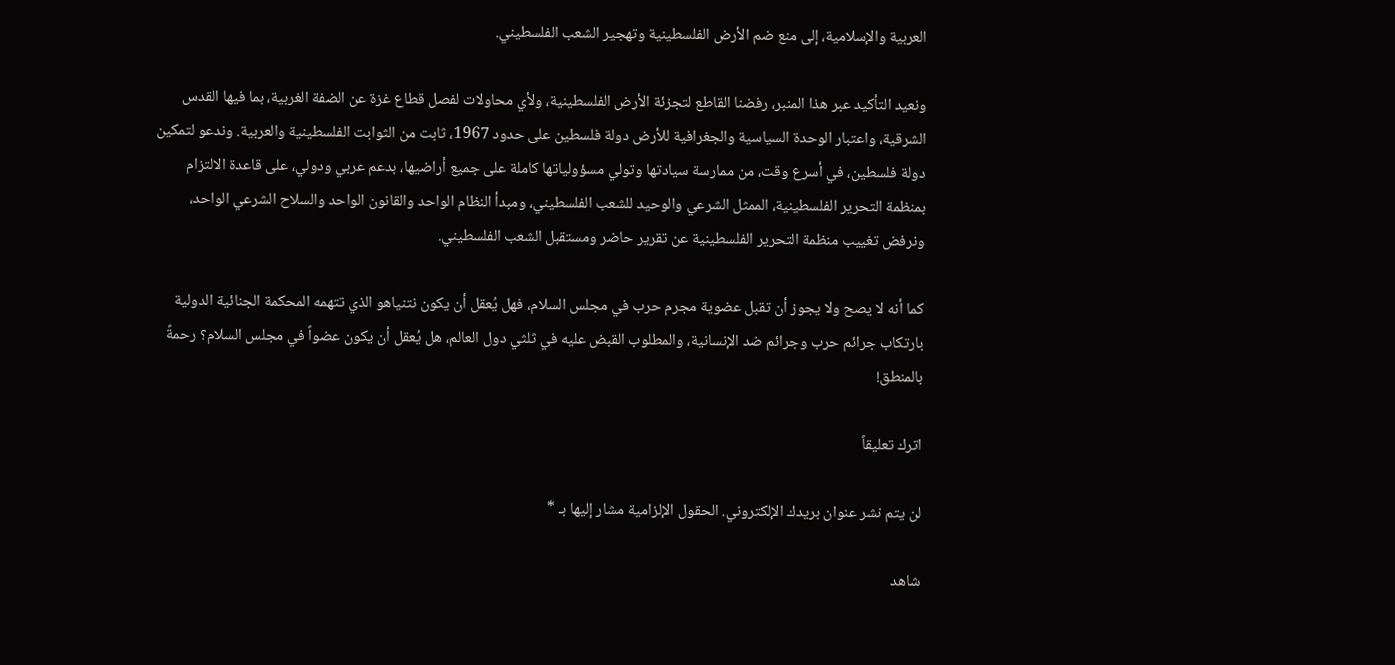العربية والإسلامية، إلى منع ضم الأرض الفلسطينية وتهجير الشعب الفلسطيني.

ونعيد التأكيد عبر هذا المنبر، رفضنا القاطع لتجزئة الأرض الفلسطينية، ولأي محاولات لفصل قطاع غزة عن الضفة الغربية، بما فيها القدس الشرقية، واعتبار الوحدة السياسية والجغرافية للأرض دولة فلسطين على حدود 1967، ثابت من الثوابت الفلسطينية والعربية. وندعو لتمكين دولة فلسطين، في أسرع وقت، من ممارسة سيادتها وتولي مسؤولياتها كاملة على جميع أراضيها، بدعم عربي ودولي، على قاعدة الالتزام بمنظمة التحرير الفلسطينية، الممثل الشرعي والوحيد للشعب الفلسطيني، ومبدأ النظام الواحد والقانون الواحد والسلاح الشرعي الواحد، ونرفض تغييب منظمة التحرير الفلسطينية عن تقرير حاضر ومستقبل الشعب الفلسطيني.

كما أنه لا يصح ولا يجوز أن تقبل عضوية مجرم حرب في مجلس السلام، فهل يُعقل أن يكون نتنياهو الذي تتهمه المحكمة الجنائية الدولية بارتكاب جرائم حرب وجرائم ضد الإنسانية، والمطلوب القبض عليه في ثلثي دول العالم، هل يُعقل أن يكون عضواً في مجلس السلام؟ رحمةً بالمنطق!

اترك تعليقاً

لن يتم نشر عنوان بريدك الإلكتروني. الحقول الإلزامية مشار إليها بـ *

شاهد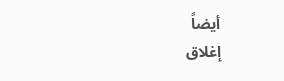أيضاً
إغلاق